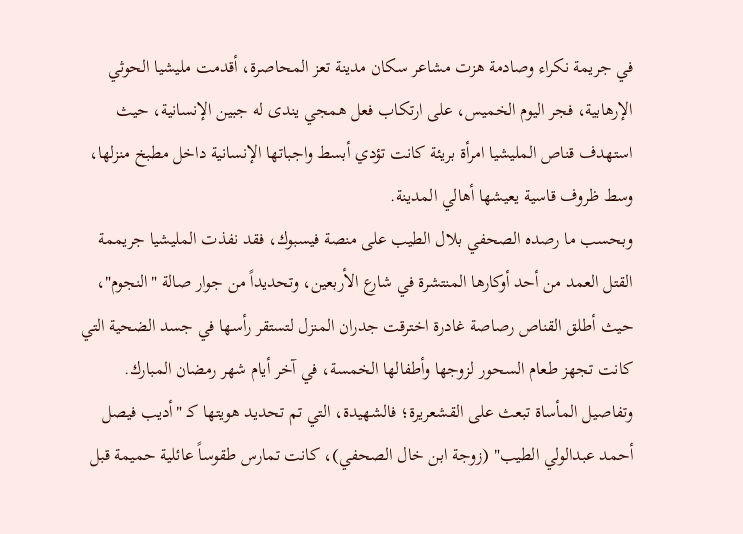في جريمة نكراء وصادمة هزت مشاعر سكان مدينة تعز المحاصرة، أقدمت مليشيا الحوثي الإرهابية، فجر اليوم الخميس، على ارتكاب فعل همجي يندى له جبين الإنسانية، حيث استهدف قناص المليشيا امرأة بريئة كانت تؤدي أبسط واجباتها الإنسانية داخل مطبخ منزلها، وسط ظروف قاسية يعيشها أهالي المدينة.
وبحسب ما رصده الصحفي بلال الطيب على منصة فيسبوك، فقد نفذت المليشيا جريممة القتل العمد من أحد أوكارها المنتشرة في شارع الأربعين، وتحديداً من جوار صالة "النجوم"، حيث أطلق القناص رصاصة غادرة اخترقت جدران المنزل لتستقر رأسها في جسد الضحية التي كانت تجهز طعام السحور لزوجها وأطفالها الخمسة، في آخر أيام شهر رمضان المبارك.
وتفاصيل المأساة تبعث على القشعريرة؛ فالشهيدة، التي تم تحديد هويتها كـ "أديب فيصل أحمد عبدالولي الطيب" (زوجة ابن خال الصحفي)، كانت تمارس طقوساً عائلية حميمة قبل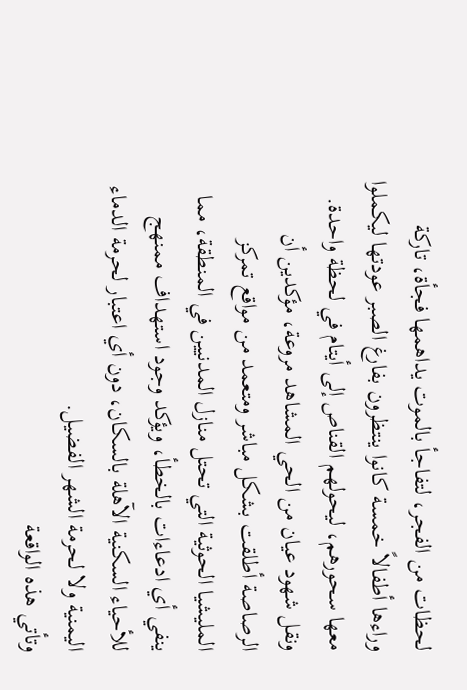لحظات من الفجر، لتفاجأ بالموت يداهمها فجأة، تاركة وراءها أطفالاً خمسة كانوا ينتظرون بفارغ الصبر عودتها ليكملوا معها سحورهم، ليحولهم القناص إلى أيتام في لحظة واحدة.
ونقل شهود عيان من الحي المشاهد مروعة، مؤكدين أن الرصاصة أطلقت بشكل مباشر ومتعمد من مواقع تمركز المليشيا الحوثية التي تحتل منازل المدنيين في المنطقة، مما ينفي أي ادعاءات بالخطأ، ويؤكد وجود استهداف ممنهج للأحياء السكنية الآهلة بالسكان، دون أي اعتبار لحرمة الدماء اليمنية ولا لحرمة الشهر الفضيل.
وتأتي هذه الواقعة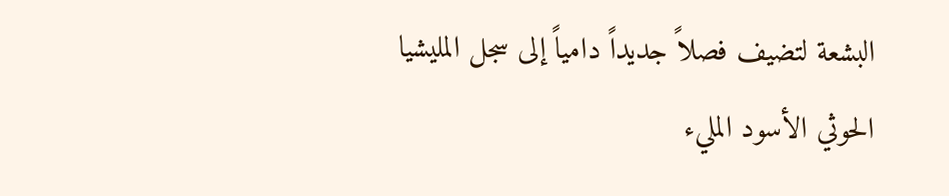البشعة لتضيف فصلاً جديداً دامياً إلى سجل المليشيا الحوثي الأسود المليء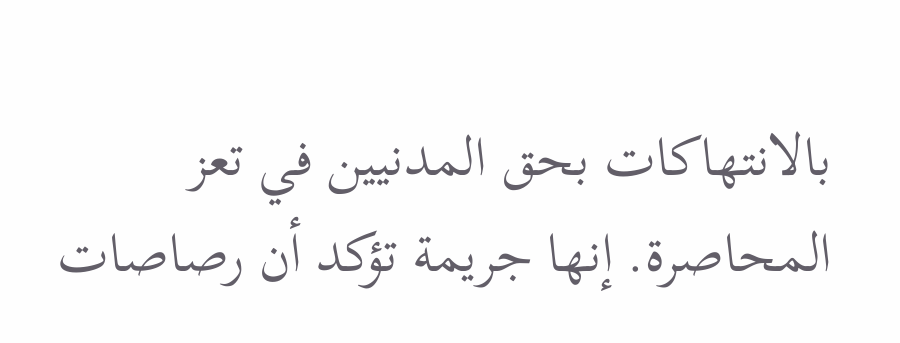بالانتهاكات بحق المدنيين في تعز المحاصرة. إنها جريمة تؤكد أن رصاصات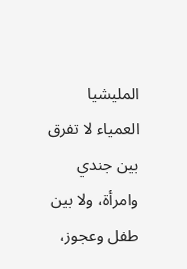المليشيا العمياء لا تفرق بين جندي وامرأة، ولا بين طفل وعجوز،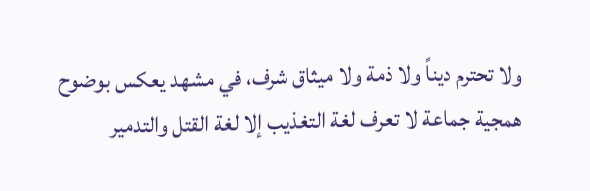ولا تحترم ديناً ولا ذمة ولا ميثاق شرف، في مشهد يعكس بوضوح همجية جماعة لا تعرف لغة التغذيب إلا لغة القتل والتدمير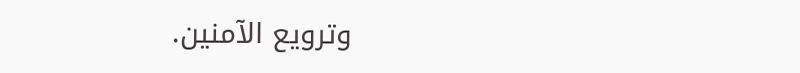وترويع الآمنين.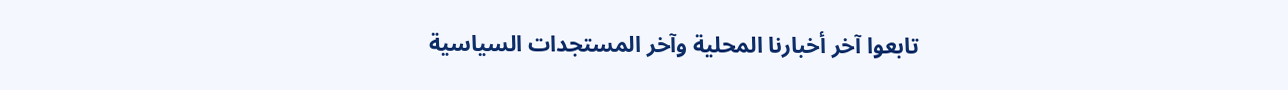تابعوا آخر أخبارنا المحلية وآخر المستجدات السياسية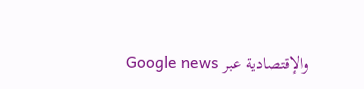والإقتصادية عبر Google news